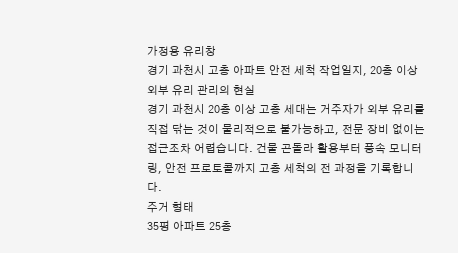가정용 유리창
경기 과천시 고층 아파트 안전 세척 작업일지, 20층 이상 외부 유리 관리의 현실
경기 과천시 20층 이상 고층 세대는 거주자가 외부 유리를 직접 닦는 것이 물리적으로 불가능하고, 전문 장비 없이는 접근조차 어렵습니다. 건물 곤돌라 활용부터 풍속 모니터링, 안전 프로토콜까지 고층 세척의 전 과정을 기록합니다.
주거 형태
35평 아파트 25층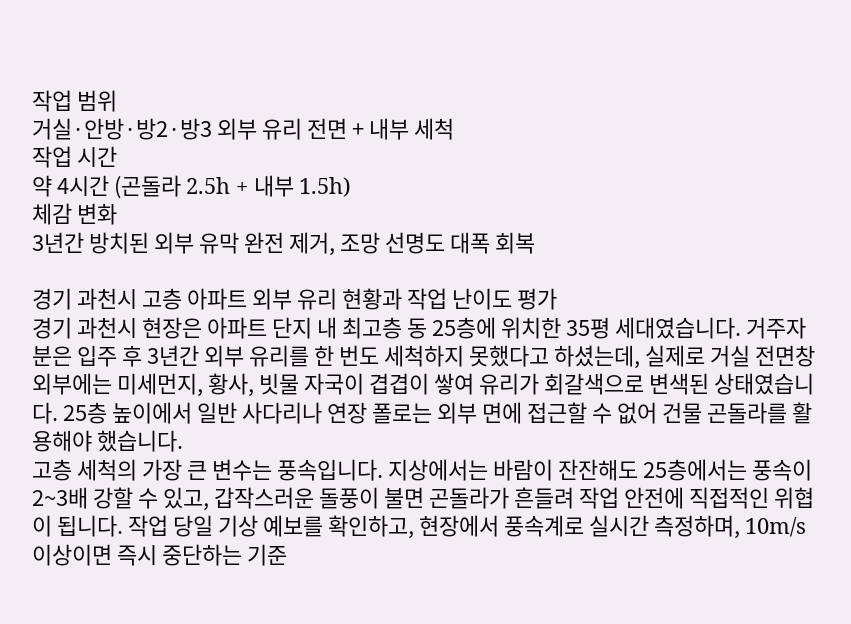작업 범위
거실·안방·방2·방3 외부 유리 전면 + 내부 세척
작업 시간
약 4시간 (곤돌라 2.5h + 내부 1.5h)
체감 변화
3년간 방치된 외부 유막 완전 제거, 조망 선명도 대폭 회복

경기 과천시 고층 아파트 외부 유리 현황과 작업 난이도 평가
경기 과천시 현장은 아파트 단지 내 최고층 동 25층에 위치한 35평 세대였습니다. 거주자분은 입주 후 3년간 외부 유리를 한 번도 세척하지 못했다고 하셨는데, 실제로 거실 전면창 외부에는 미세먼지, 황사, 빗물 자국이 겹겹이 쌓여 유리가 회갈색으로 변색된 상태였습니다. 25층 높이에서 일반 사다리나 연장 폴로는 외부 면에 접근할 수 없어 건물 곤돌라를 활용해야 했습니다.
고층 세척의 가장 큰 변수는 풍속입니다. 지상에서는 바람이 잔잔해도 25층에서는 풍속이 2~3배 강할 수 있고, 갑작스러운 돌풍이 불면 곤돌라가 흔들려 작업 안전에 직접적인 위협이 됩니다. 작업 당일 기상 예보를 확인하고, 현장에서 풍속계로 실시간 측정하며, 10m/s 이상이면 즉시 중단하는 기준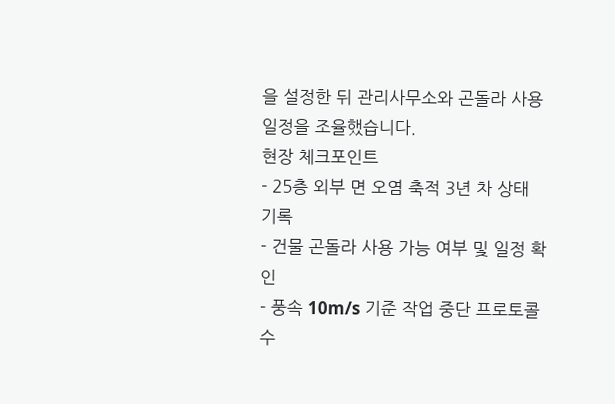을 설정한 뒤 관리사무소와 곤돌라 사용 일정을 조율했습니다.
현장 체크포인트
- 25층 외부 면 오염 축적 3년 차 상태 기록
- 건물 곤돌라 사용 가능 여부 및 일정 확인
- 풍속 10m/s 기준 작업 중단 프로토콜 수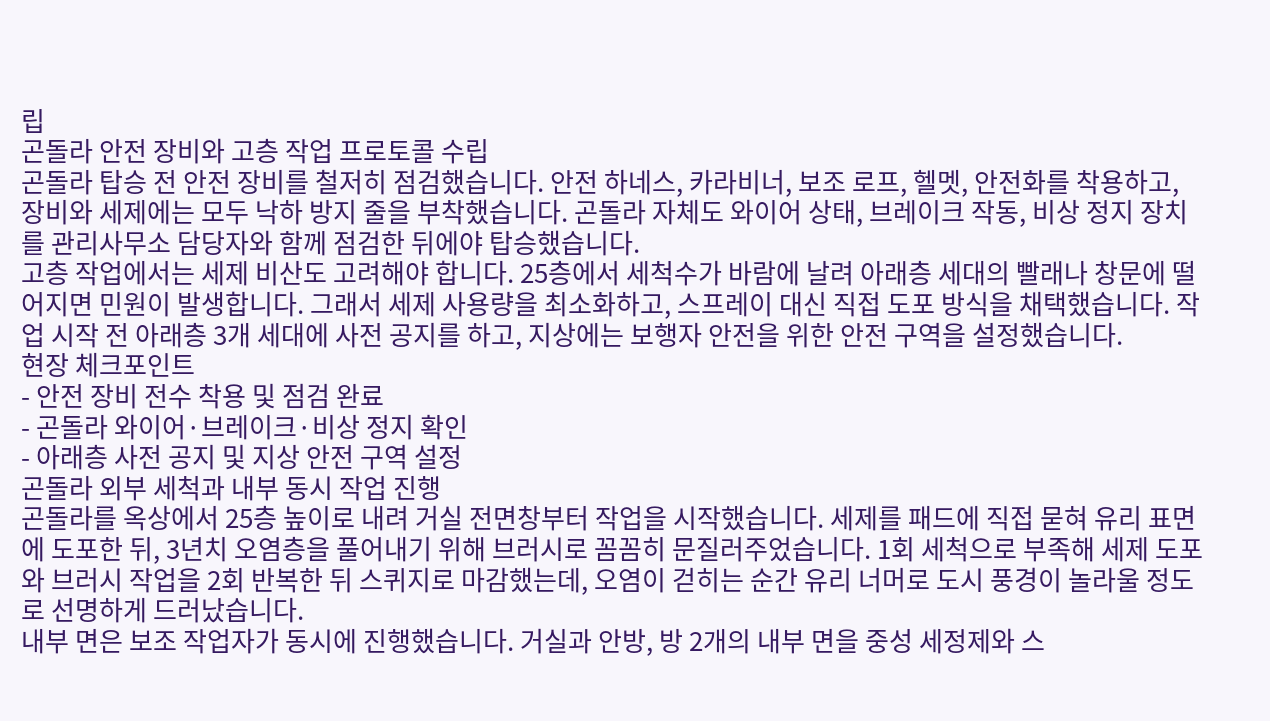립
곤돌라 안전 장비와 고층 작업 프로토콜 수립
곤돌라 탑승 전 안전 장비를 철저히 점검했습니다. 안전 하네스, 카라비너, 보조 로프, 헬멧, 안전화를 착용하고, 장비와 세제에는 모두 낙하 방지 줄을 부착했습니다. 곤돌라 자체도 와이어 상태, 브레이크 작동, 비상 정지 장치를 관리사무소 담당자와 함께 점검한 뒤에야 탑승했습니다.
고층 작업에서는 세제 비산도 고려해야 합니다. 25층에서 세척수가 바람에 날려 아래층 세대의 빨래나 창문에 떨어지면 민원이 발생합니다. 그래서 세제 사용량을 최소화하고, 스프레이 대신 직접 도포 방식을 채택했습니다. 작업 시작 전 아래층 3개 세대에 사전 공지를 하고, 지상에는 보행자 안전을 위한 안전 구역을 설정했습니다.
현장 체크포인트
- 안전 장비 전수 착용 및 점검 완료
- 곤돌라 와이어·브레이크·비상 정지 확인
- 아래층 사전 공지 및 지상 안전 구역 설정
곤돌라 외부 세척과 내부 동시 작업 진행
곤돌라를 옥상에서 25층 높이로 내려 거실 전면창부터 작업을 시작했습니다. 세제를 패드에 직접 묻혀 유리 표면에 도포한 뒤, 3년치 오염층을 풀어내기 위해 브러시로 꼼꼼히 문질러주었습니다. 1회 세척으로 부족해 세제 도포와 브러시 작업을 2회 반복한 뒤 스퀴지로 마감했는데, 오염이 걷히는 순간 유리 너머로 도시 풍경이 놀라울 정도로 선명하게 드러났습니다.
내부 면은 보조 작업자가 동시에 진행했습니다. 거실과 안방, 방 2개의 내부 면을 중성 세정제와 스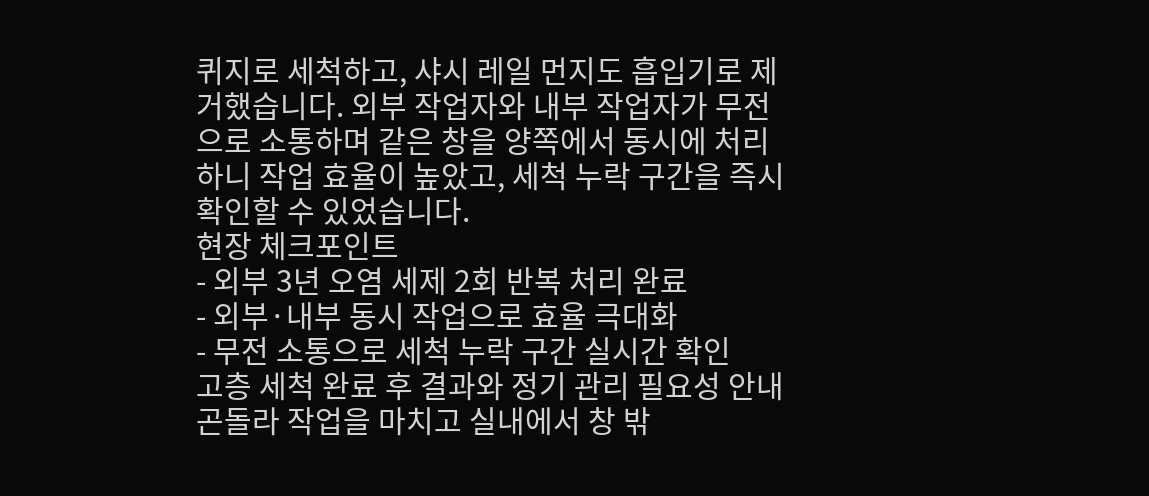퀴지로 세척하고, 샤시 레일 먼지도 흡입기로 제거했습니다. 외부 작업자와 내부 작업자가 무전으로 소통하며 같은 창을 양쪽에서 동시에 처리하니 작업 효율이 높았고, 세척 누락 구간을 즉시 확인할 수 있었습니다.
현장 체크포인트
- 외부 3년 오염 세제 2회 반복 처리 완료
- 외부·내부 동시 작업으로 효율 극대화
- 무전 소통으로 세척 누락 구간 실시간 확인
고층 세척 완료 후 결과와 정기 관리 필요성 안내
곤돌라 작업을 마치고 실내에서 창 밖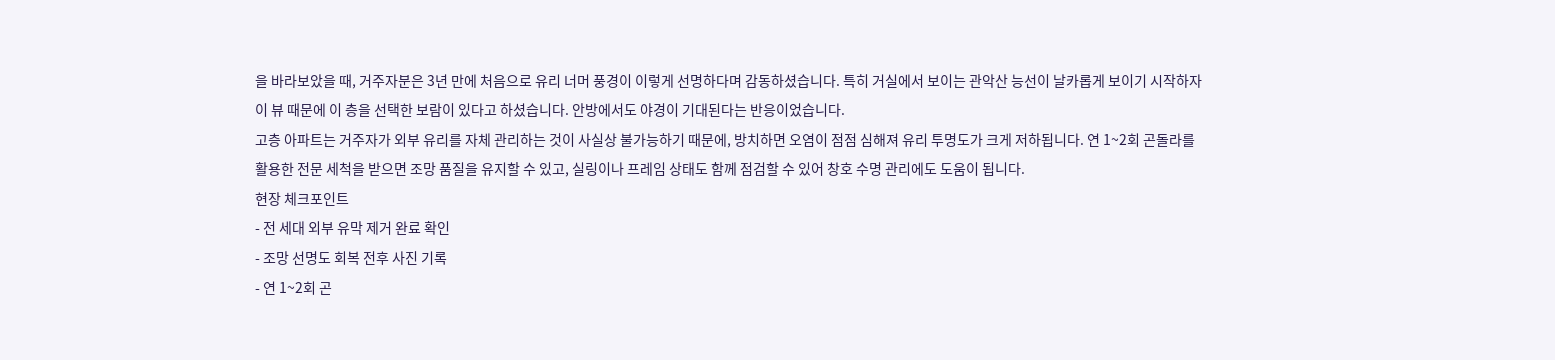을 바라보았을 때, 거주자분은 3년 만에 처음으로 유리 너머 풍경이 이렇게 선명하다며 감동하셨습니다. 특히 거실에서 보이는 관악산 능선이 날카롭게 보이기 시작하자 이 뷰 때문에 이 층을 선택한 보람이 있다고 하셨습니다. 안방에서도 야경이 기대된다는 반응이었습니다.
고층 아파트는 거주자가 외부 유리를 자체 관리하는 것이 사실상 불가능하기 때문에, 방치하면 오염이 점점 심해져 유리 투명도가 크게 저하됩니다. 연 1~2회 곤돌라를 활용한 전문 세척을 받으면 조망 품질을 유지할 수 있고, 실링이나 프레임 상태도 함께 점검할 수 있어 창호 수명 관리에도 도움이 됩니다.
현장 체크포인트
- 전 세대 외부 유막 제거 완료 확인
- 조망 선명도 회복 전후 사진 기록
- 연 1~2회 곤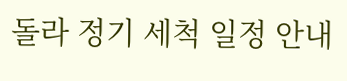돌라 정기 세척 일정 안내